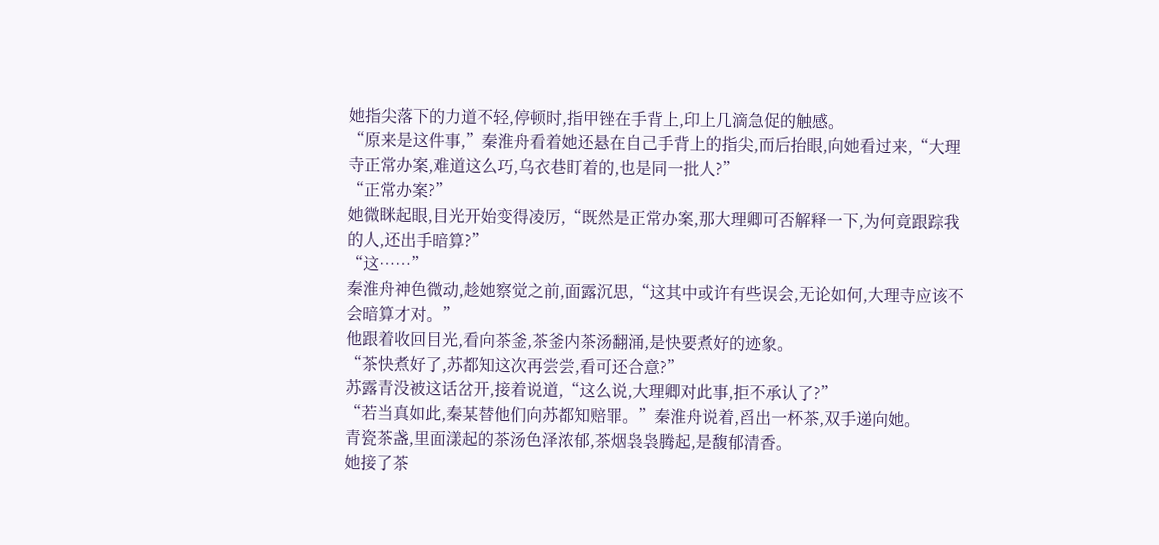她指尖落下的力道不轻,停顿时,指甲锉在手背上,印上几滴急促的触感。
“原来是这件事,”秦淮舟看着她还悬在自己手背上的指尖,而后抬眼,向她看过来,“大理寺正常办案,难道这么巧,乌衣巷盯着的,也是同一批人?”
“正常办案?”
她微眯起眼,目光开始变得凌厉,“既然是正常办案,那大理卿可否解释一下,为何竟跟踪我的人,还出手暗算?”
“这……”
秦淮舟神色微动,趁她察觉之前,面露沉思,“这其中或许有些误会,无论如何,大理寺应该不会暗算才对。”
他跟着收回目光,看向茶釜,茶釜内茶汤翻涌,是快要煮好的迹象。
“茶快煮好了,苏都知这次再尝尝,看可还合意?”
苏露青没被这话岔开,接着说道,“这么说,大理卿对此事,拒不承认了?”
“若当真如此,秦某替他们向苏都知赔罪。”秦淮舟说着,舀出一杯茶,双手递向她。
青瓷茶盏,里面漾起的茶汤色泽浓郁,茶烟袅袅腾起,是馥郁清香。
她接了茶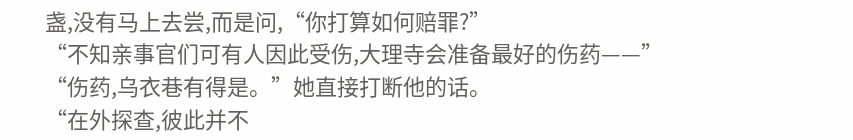盏,没有马上去尝,而是问,“你打算如何赔罪?”
“不知亲事官们可有人因此受伤,大理寺会准备最好的伤药——”
“伤药,乌衣巷有得是。”她直接打断他的话。
“在外探查,彼此并不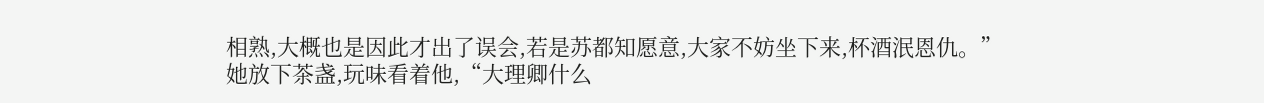相熟,大概也是因此才出了误会,若是苏都知愿意,大家不妨坐下来,杯酒泯恩仇。”
她放下茶盏,玩味看着他,“大理卿什么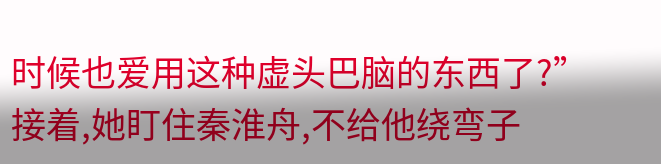时候也爱用这种虚头巴脑的东西了?”
接着,她盯住秦淮舟,不给他绕弯子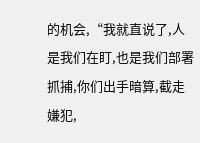的机会,“我就直说了,人是我们在盯,也是我们部署抓捕,你们出手暗算,截走嫌犯,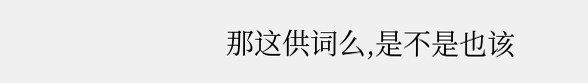那这供词么,是不是也该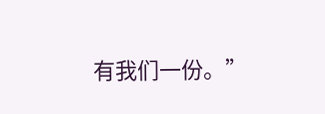有我们一份。”